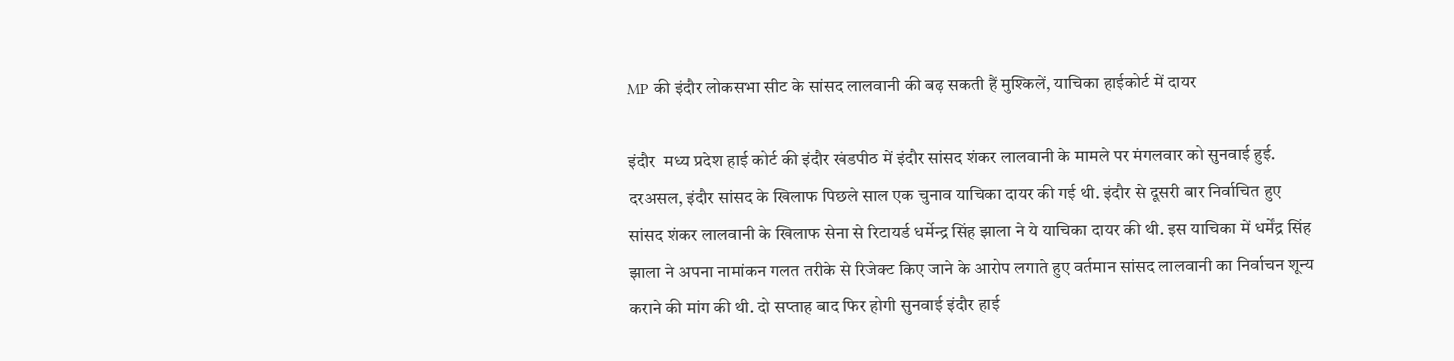MP की इंदौर लोकसभा सीट के सांसद लालवानी की बढ़ सकती हैं मुश्किलें, याचिका हाईकोर्ट में दायर

इंदौर  मध्य प्रदेश हाई कोर्ट की इंदौर खंडपीठ में इंदौर सांसद शंकर लालवानी के मामले पर मंगलवार को सुनवाई हुई. दरअसल, इंदौर सांसद के खिलाफ पिछले साल एक चुनाव याचिका दायर की गई थी. इंदौर से दूसरी बार निर्वाचित हुए सांसद शंकर लालवानी के खिलाफ सेना से रिटायर्ड धर्मेन्द्र सिंह झाला ने ये याचिका दायर की थी. इस याचिका में धर्मेंद्र सिंह झाला ने अपना नामांकन गलत तरीके से रिजेक्ट किए जाने के आरोप लगाते हुए वर्तमान सांसद लालवानी का निर्वाचन शून्य कराने की मांग की थी. दो सप्ताह बाद फिर होगी सुनवाई इंदौर हाई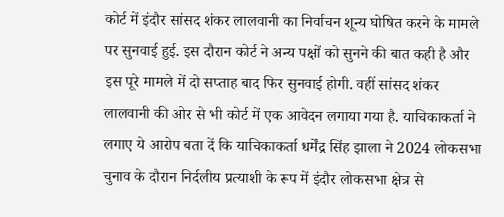कोर्ट में इंदौर सांसद शंकर लालवानी का निर्वाचन शून्य घोषित करने के मामले पर सुनवाई हुई. इस दौरान कोर्ट ने अन्य पक्षों को सुनने की बात कही है और इस पूरे मामले में दो सप्ताह बाद फिर सुनवाई होगी. वहीं सांसद शंकर लालवानी की ओर से भी कोर्ट में एक आवेदन लगाया गया है. याचिकाकर्ता ने लगाए ये आरोप बता दें कि याचिकाकर्ता धर्मेंद्र सिंह झाला ने 2024 लोकसभा चुनाव के दौरान निर्दलीय प्रत्याशी के रूप में इंदौर लोकसभा क्षेत्र से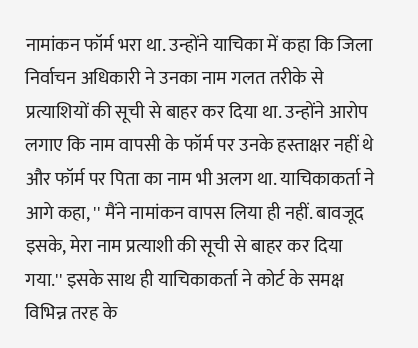नामांकन फॉर्म भरा था. उन्होंने याचिका में कहा कि जिला निर्वाचन अधिकारी ने उनका नाम गलत तरीके से प्रत्याशियों की सूची से बाहर कर दिया था. उन्होंने आरोप लगाए कि नाम वापसी के फॉर्म पर उनके हस्ताक्षर नहीं थे और फॉर्म पर पिता का नाम भी अलग था. याचिकाकर्ता ने आगे कहा, '' मैंने नामांकन वापस लिया ही नहीं. बावजूद इसके, मेरा नाम प्रत्याशी की सूची से बाहर कर दिया गया.'' इसके साथ ही याचिकाकर्ता ने कोर्ट के समक्ष विभिन्न तरह के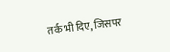तर्क भी दिए, जिसपर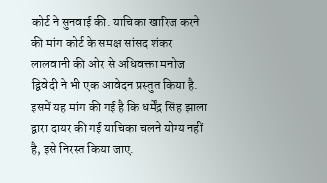कोर्ट ने सुनवाई की. याचिका खारिज करने की मांग कोर्ट के समक्ष सांसद शंकर लालवानी की ओर से अधिवक्ता मनोज द्विवेदी ने भी एक आवेदन प्रस्तुत किया है. इसमें यह मांग की गई है कि धर्मेंद्र सिंह झाला द्वारा दायर की गई याचिका चलने योग्य नहीं है, इसे निरस्त किया जाए.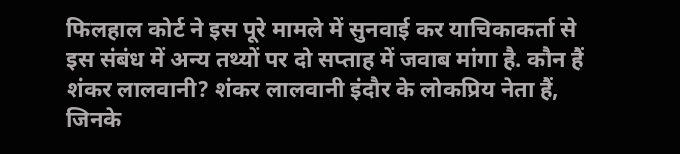फिलहाल कोर्ट ने इस पूरे मामले में सुनवाई कर याचिकाकर्ता से इस संबंध में अन्य तथ्यों पर दो सप्ताह में जवाब मांगा है. कौन हैं शंकर लालवानी? शंकर लालवानी इंदौर के लोकप्रिय नेता हैं, जिनके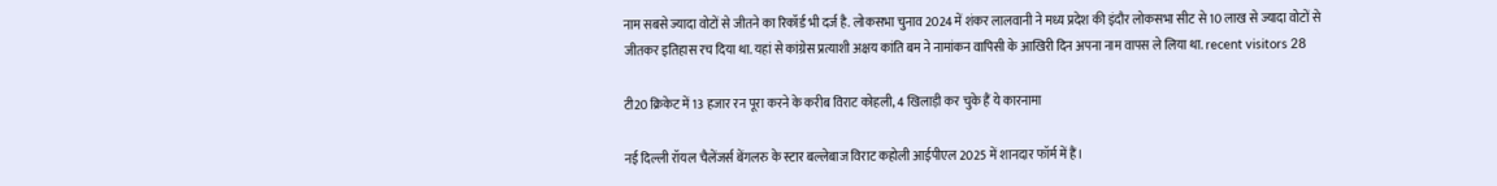नाम सबसे ज्यादा वोटों से जीतने का रिकॉर्ड भी दर्ज है. लोकसभा चुनाव 2024 में शंकर लालवानी ने मध्य प्रदेश की इंदौर लोकसभा सीट से 10 लाख से ज्यादा वोटों से जीतकर इतिहास रच दिया था. यहां से कांग्रेस प्रत्याशी अक्षय कांति बम ने नामांकन वापिसी के आखिरी दिन अपना नाम वापस ले लिया था. recent visitors 28

टी20 क्रिकेट में 13 हजार रन पूरा करने के करीब विराट कोहली, 4 खिलाड़ी कर चुके हैं ये कारनामा

नई दिल्ली रॉयल चैलेंजर्स बेंगलरु के स्टार बल्लेबाज विराट कहोली आईपीएल 2025 में शानदार फॉर्म में हैं।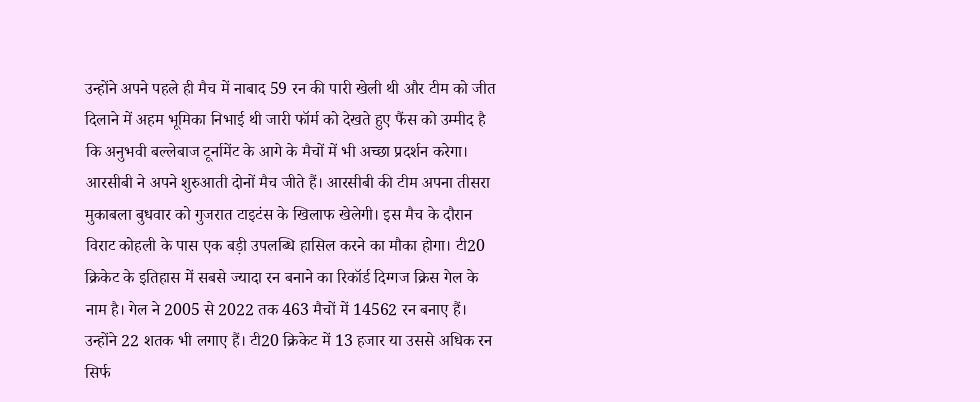उन्होंने अपने पहले ही मैच में नाबाद 59 रन की पारी खेली थी और टीम को जीत दिलाने में अहम भूमिका निभाई थी जारी फॉर्म को देखते हुए फैंस को उम्मीद है कि अनुभवी बल्लेबाज टूर्नामेंट के आगे के मैचों में भी अच्छा प्रदर्शन करेगा। आरसीबी ने अपने शुरुआती दोनों मैच जीते हैं। आरसीबी की टीम अपना तीसरा मुकाबला बुधवार को गुजरात टाइटंस के खिलाफ खेलेगी। इस मैच के दौरान विराट कोहली के पास एक बड़ी उपलब्धि हासिल करने का मौका होगा। टी20 क्रिकेट के इतिहास में सबसे ज्यादा रन बनाने का रिकॉर्ड दिग्गज क्रिस गेल के नाम है। गेल ने 2005 से 2022 तक 463 मैचों में 14562 रन बनाए हैं। उन्होंने 22 शतक भी लगाए हैं। टी20 क्रिकेट में 13 हजार या उससे अधिक रन सिर्फ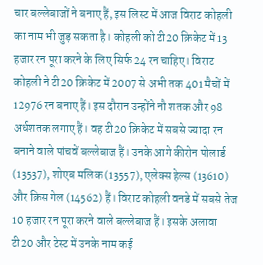चार बल्लेबाजों ने बनाए हैं, इस लिस्ट में आज विराट कोहली का नाम भी जुड़ सकता है। कोहली को टी20 क्रिकेट में 13 हजार रन पूरा करने के लिए सिर्फ 24 रन चाहिए। विराट कोहली ने टी20 क्रिकेट में 2007 से अभी तक 401 मैचों में 12976 रन बनाए हैं। इस दौरान उन्होंने नौ शतक और 98 अर्धशतक लगाए हैं। वह टी20 क्रिकेट में सबसे ज्यादा रन बनाने वाले पांचवें बल्लेबाज हैं। उनके आगे कीरोन पोलार्ड (13537), शोएब मलिक (13557), एलेक्स हेल्स (13610) और क्रिस गेल (14562) हैं। विराट कोहली वनडे में सबसे तेज 10 हजार रन पूरा करने वाले बल्लेबाज हैं। इसके अलावा टी20 और टेस्ट में उनके नाम कई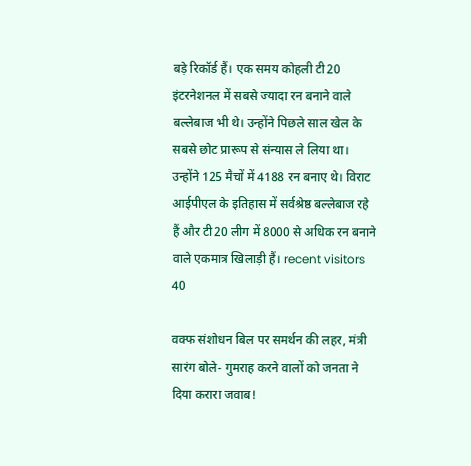बड़े रिकॉर्ड हैं। एक समय कोहली टी20 इंटरनेशनल में सबसे ज्यादा रन बनाने वाले बल्लेबाज भी थे। उन्होंने पिछले साल खेल के सबसे छोट प्रारूप से संन्यास ले लिया था। उन्होंने 125 मैचों में 4188 रन बनाए थे। विराट आईपीएल के इतिहास में सर्वश्रेष्ठ बल्लेबाज रहे हैं और टी20 लीग में 8000 से अधिक रन बनाने वाले एकमात्र खिलाड़ी हैं। recent visitors 40

वक्फ संशोधन बिल पर समर्थन की लहर, मंत्री सारंग बोले- गुमराह करने वालों को जनता ने दिया करारा जवाब!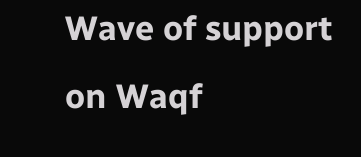Wave of support on Waqf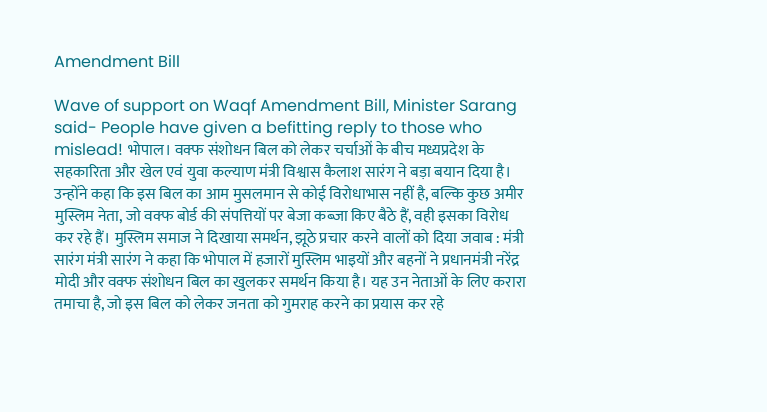Amendment Bill

Wave of support on Waqf Amendment Bill, Minister Sarang said- People have given a befitting reply to those who mislead! भोपाल। वक्फ संशोधन बिल को लेकर चर्चाओं के बीच मध्यप्रदेश के सहकारिता और खेल एवं युवा कल्याण मंत्री विश्वास कैलाश सारंग ने बड़ा बयान दिया है। उन्होंने कहा कि इस बिल का आम मुसलमान से कोई विरोधाभास नहीं है, बल्कि कुछ अमीर मुस्लिम नेता, जो वक्फ बोर्ड की संपत्तियों पर बेजा कब्जा किए बैठे हैं, वही इसका विरोध कर रहे हैं। मुस्लिम समाज ने दिखाया समर्थन, झूठे प्रचार करने वालों को दिया जवाब : मंत्री सारंग मंत्री सारंग ने कहा कि भोपाल में हजारों मुस्लिम भाइयों और बहनों ने प्रधानमंत्री नरेंद्र मोदी और वक्फ संशोधन बिल का खुलकर समर्थन किया है। यह उन नेताओं के लिए करारा तमाचा है, जो इस बिल को लेकर जनता को गुमराह करने का प्रयास कर रहे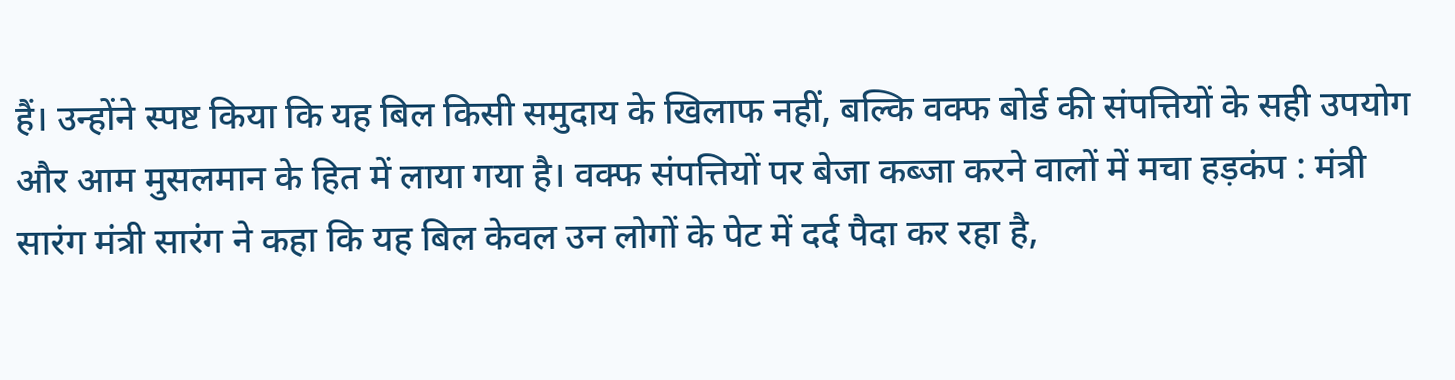हैं। उन्होंने स्पष्ट किया कि यह बिल किसी समुदाय के खिलाफ नहीं, बल्कि वक्फ बोर्ड की संपत्तियों के सही उपयोग और आम मुसलमान के हित में लाया गया है। वक्फ संपत्तियों पर बेजा कब्जा करने वालों में मचा हड़कंप : मंत्री सारंग मंत्री सारंग ने कहा कि यह बिल केवल उन लोगों के पेट में दर्द पैदा कर रहा है,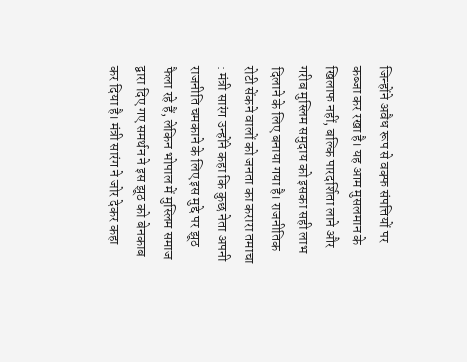जिन्होंने अवैध रूप से वक्फ संपत्तियों पर कब्जा कर रखा है। यह आम मुसलमान के खिलाफ नहीं, बल्कि पारदर्शिता लाने और गरीब मुस्लिम समुदाय को इसका सही लाभ दिलाने के लिए बनाया गया है। राजनीतिक रोटी सेंकने वालों को जनता का करारा तमाचा : मंत्री सारंग उन्होंने कहा कि कुछ नेता अपनी राजनीति चमकाने के लिए इस मुद्दे पर झूठ फैला रहे हैं, लेकिन भोपाल में मुस्लिम समाज द्वारा दिए गए समर्थन ने इस झूठ को बेनकाब कर दिया है। मंत्री सारंग ने जोर देकर कहा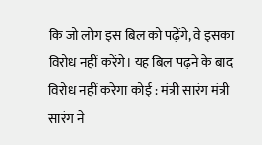कि जो लोग इस बिल को पढ़ेंगे, वे इसका विरोध नहीं करेंगे। यह बिल पढ़ने के बाद विरोध नहीं करेगा कोई : मंत्री सारंग मंत्री सारंग ने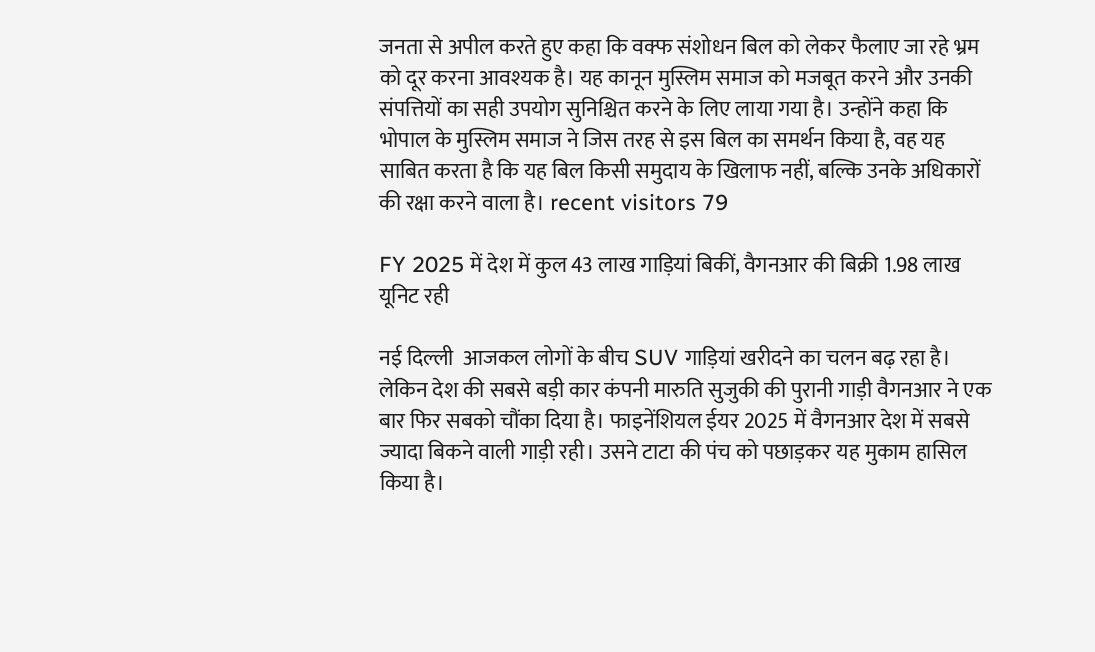जनता से अपील करते हुए कहा कि वक्फ संशोधन बिल को लेकर फैलाए जा रहे भ्रम को दूर करना आवश्यक है। यह कानून मुस्लिम समाज को मजबूत करने और उनकी संपत्तियों का सही उपयोग सुनिश्चित करने के लिए लाया गया है। उन्होंने कहा कि भोपाल के मुस्लिम समाज ने जिस तरह से इस बिल का समर्थन किया है, वह यह साबित करता है कि यह बिल किसी समुदाय के खिलाफ नहीं, बल्कि उनके अधिकारों की रक्षा करने वाला है। recent visitors 79

FY 2025 में देश में कुल 43 लाख गाड़ियां बिकीं, वैगनआर की बिक्री 1.98 लाख यूनिट रही

नई दिल्ली  आजकल लोगों के बीच SUV गाड़ियां खरीदने का चलन बढ़ रहा है। लेकिन देश की सबसे बड़ी कार कंपनी मारुति सुजुकी की पुरानी गाड़ी वैगनआर ने एक बार फिर सबको चौंका दिया है। फाइनेंशियल ईयर 2025 में वैगनआर देश में सबसे ज्यादा बिकने वाली गाड़ी रही। उसने टाटा की पंच को पछाड़कर यह मुकाम हासिल किया है।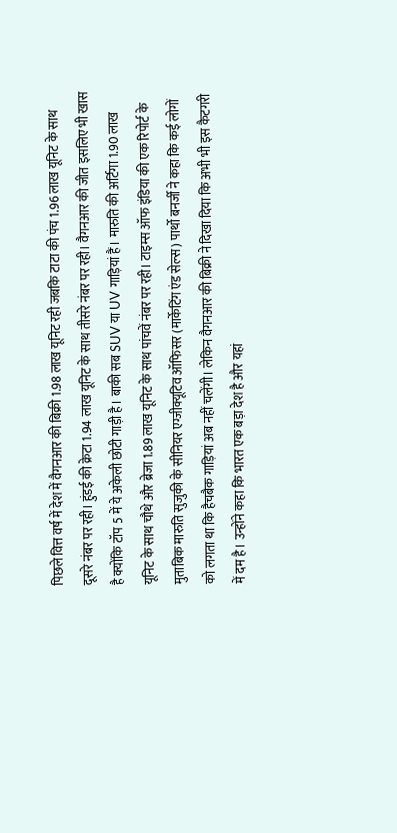पिछले वित्त वर्ष में देश में वैगनआर की बिक्री 1.98 लाख यूनिट रही जबकि टाटा की पंच 1.96 लाख यूनिट के साथ दूसरे नंबर पर रही। हुंडई की क्रेटा 1.94 लाख यूनिट के साथ तीसरे नंबर पर रही। वैगनआर की जीत इसलिए भी खास है क्योंकि टॉप 5 में ये अकेली छोटी गाड़ी है। बाकी सब SUV या UV गाड़ियां हैं। मारुति की अर्टिगा 1.90 लाख यूनिट के साथ चौथे और ब्रेजा 1.89 लाख यूनिट के साथ पांचवें नंबर पर रही। टाइम्स ऑफ इंडिया की एक रिपोर्ट के मुताबिक मारुति सुजुकी के सीनियर एग्जीक्यूटिव ऑफिसर (मार्केटिंग एंड सेल्स) पार्थो बनर्जी ने कहा कि कई लोगों को लगता था कि हैचबैक गाड़ियां अब नहीं चलेंगी। लेकिन वैगनआर की बिक्री ने दिखा दिया कि अभी भी इस कैटगरी में दम है। उन्होंने कहा कि भारत एक बड़ा देश है और यहां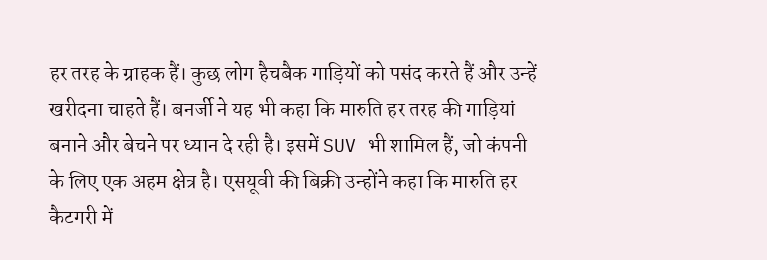हर तरह के ग्राहक हैं। कुछ लोग हैचबैक गाड़ियों को पसंद करते हैं और उन्हें खरीदना चाहते हैं। बनर्जी ने यह भी कहा कि मारुति हर तरह की गाड़ियां बनाने और बेचने पर ध्यान दे रही है। इसमें SUV भी शामिल हैं, जो कंपनी के लिए एक अहम क्षेत्र है। एसयूवी की बिक्री उन्होंने कहा कि मारुति हर कैटगरी में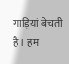गाड़ियां बेचती है। हम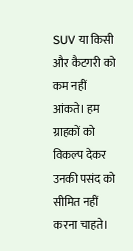SUV या किसी और कैटगरी को कम नहीं आंकते। हम ग्राहकों को विकल्प देकर उनकी पसंद को सीमित नहीं करना चाहते।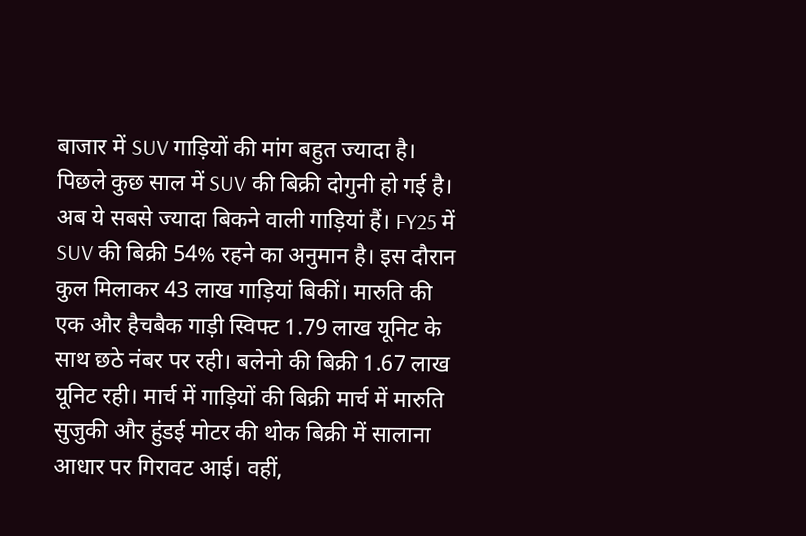बाजार में SUV गाड़ियों की मांग बहुत ज्यादा है। पिछले कुछ साल में SUV की बिक्री दोगुनी हो गई है। अब ये सबसे ज्यादा बिकने वाली गाड़ियां हैं। FY25 में SUV की बिक्री 54% रहने का अनुमान है। इस दौरान कुल मिलाकर 43 लाख गाड़ियां बिकीं। मारुति की एक और हैचबैक गाड़ी स्विफ्ट 1.79 लाख यूनिट के साथ छठे नंबर पर रही। बलेनो की बिक्री 1.67 लाख यूनिट रही। मार्च में गाड़ियों की बिक्री मार्च में मारुति सुजुकी और हुंडई मोटर की थोक बिक्री में सालाना आधार पर गिरावट आई। वहीं,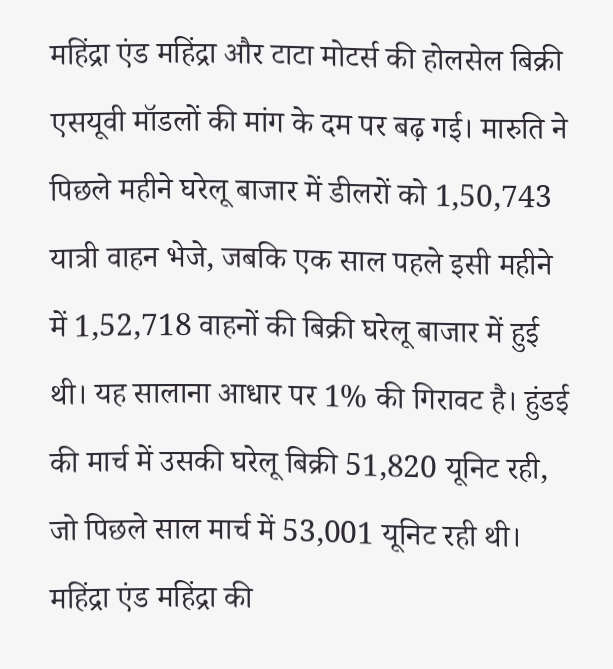महिंद्रा एंड महिंद्रा और टाटा मोटर्स की होलसेल बिक्री एसयूवी मॉडलों की मांग के दम पर बढ़ गई। मारुति ने पिछले महीने घरेलू बाजार में डीलरों को 1,50,743 यात्री वाहन भेजे, जबकि एक साल पहले इसी महीने में 1,52,718 वाहनों की बिक्री घरेलू बाजार में हुई थी। यह सालाना आधार पर 1% की गिरावट है। हुंडई की मार्च में उसकी घरेलू बिक्री 51,820 यूनिट रही, जो पिछले साल मार्च में 53,001 यूनिट रही थी। महिंद्रा एंड महिंद्रा की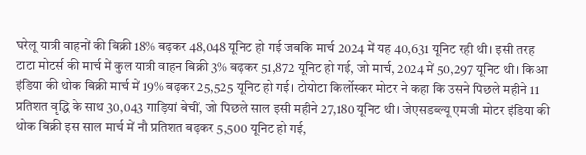घरेलू यात्री वाहनों की बिक्री 18% बढ़कर 48,048 यूनिट हो गई जबकि मार्च 2024 में यह 40,631 यूनिट रही थी। इसी तरह टाटा मोटर्स की मार्च में कुल यात्री वाहन बिक्री 3% बढ़कर 51,872 यूनिट हो गई, जो मार्च, 2024 में 50,297 यूनिट थी। किआ इंडिया की थोक बिक्री मार्च में 19% बढ़कर 25,525 यूनिट हो गई। टोयोटा किर्लोस्कर मोटर ने कहा कि उसने पिछले महीने 11 प्रतिशत वृद्धि के साथ 30,043 गाड़ियां बेचीं, जो पिछले साल इसी महीने 27,180 यूनिट थी। जेएसडब्ल्यू एमजी मोटर इंडिया की थोक बिक्री इस साल मार्च में नौ प्रतिशत बढ़कर 5,500 यूनिट हो गई,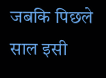जबकि पिछले साल इसी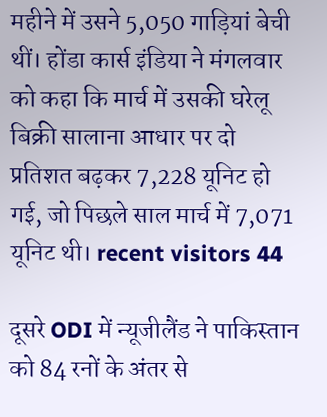महीने में उसने 5,050 गाड़ियां बेची थीं। होंडा कार्स इंडिया ने मंगलवार को कहा कि मार्च में उसकी घरेलू बिक्री सालाना आधार पर दो प्रतिशत बढ़कर 7,228 यूनिट हो गई, जो पिछले साल मार्च में 7,071 यूनिट थी। recent visitors 44

दूसरे ODI में न्यूजीलैंड ने पाकिस्तान को 84 रनों के अंतर से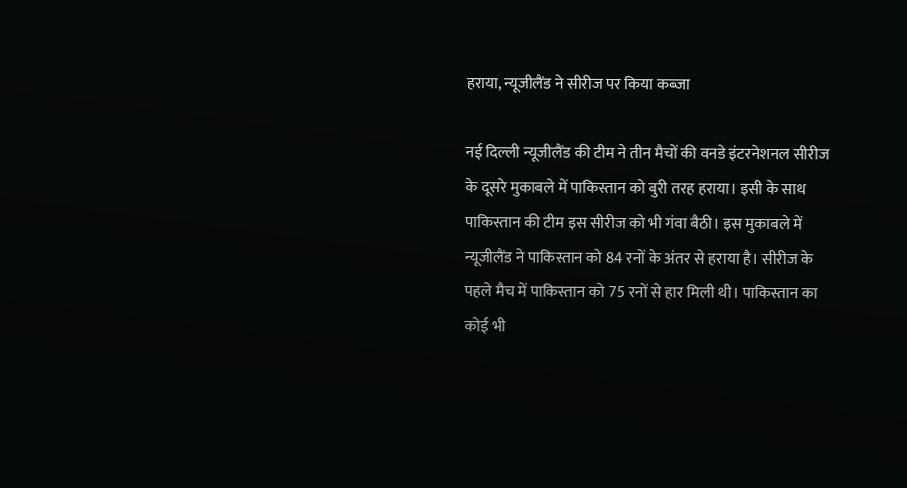हराया, न्यूजीलैंड ने सीरीज पर किया कब्जा

नई दिल्ली न्यूजीलैंड की टीम ने तीन मैचों की वनडे इंटरनेशनल सीरीज के दूसरे मुकाबले में पाकिस्तान को बुरी तरह हराया। इसी के साथ पाकिस्तान की टीम इस सीरीज को भी गंवा बैठी। इस मुकाबले में न्यूजीलैंड ने पाकिस्तान को 84 रनों के अंतर से हराया है। सीरीज के पहले मैच में पाकिस्तान को 75 रनों से हार मिली थी। पाकिस्तान का कोई भी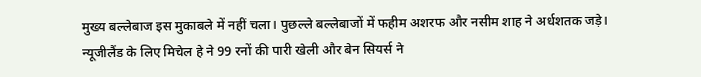मुख्य बल्लेबाज इस मुकाबले में नहीं चला। पुछल्ले बल्लेबाजों में फहीम अशरफ और नसीम शाह ने अर्धशतक जड़े। न्यूजीलैंड के लिए मिचेल हे ने 99 रनों की पारी खेली और बेन सियर्स ने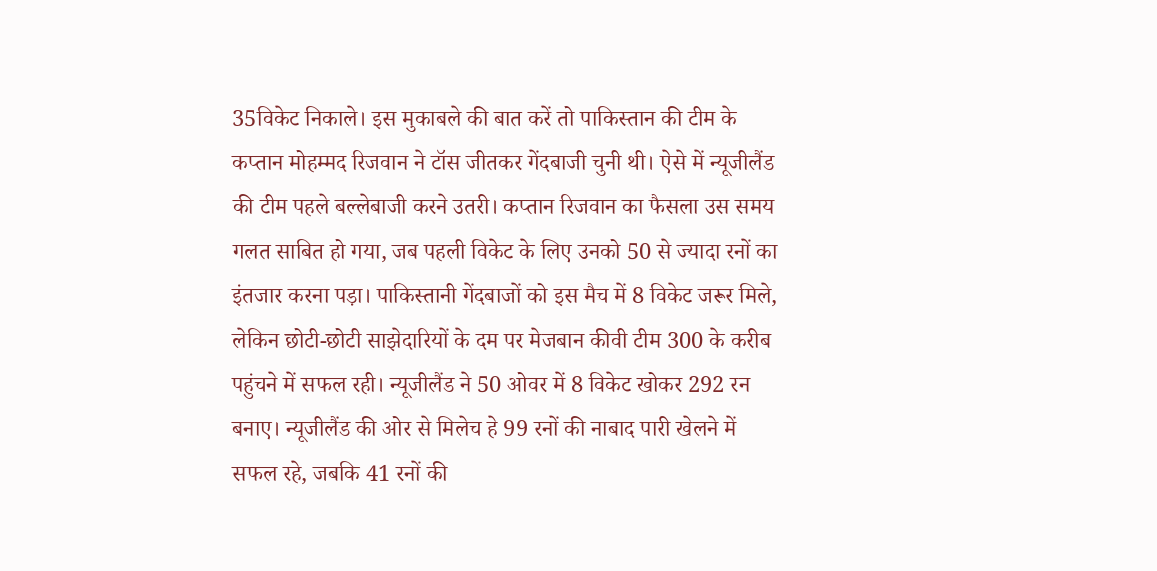35विकेट निकाले। इस मुकाबले की बात करें तो पाकिस्तान की टीम के कप्तान मोहम्मद रिजवान ने टॉस जीतकर गेंदबाजी चुनी थी। ऐसे में न्यूजीलैंड की टीम पहले बल्लेबाजी करने उतरी। कप्तान रिजवान का फैसला उस समय गलत साबित हो गया, जब पहली विकेट के लिए उनको 50 से ज्यादा रनों का इंतजार करना पड़ा। पाकिस्तानी गेंदबाजों को इस मैच में 8 विकेट जरूर मिले, लेकिन छोटी-छोटी साझेदारियों के दम पर मेजबान कीवी टीम 300 के करीब पहुंचने में सफल रही। न्यूजीलैंड ने 50 ओवर में 8 विकेट खोकर 292 रन बनाए। न्यूजीलैंड की ओर से मिलेच हे 99 रनों की नाबाद पारी खेलने में सफल रहे, जबकि 41 रनों की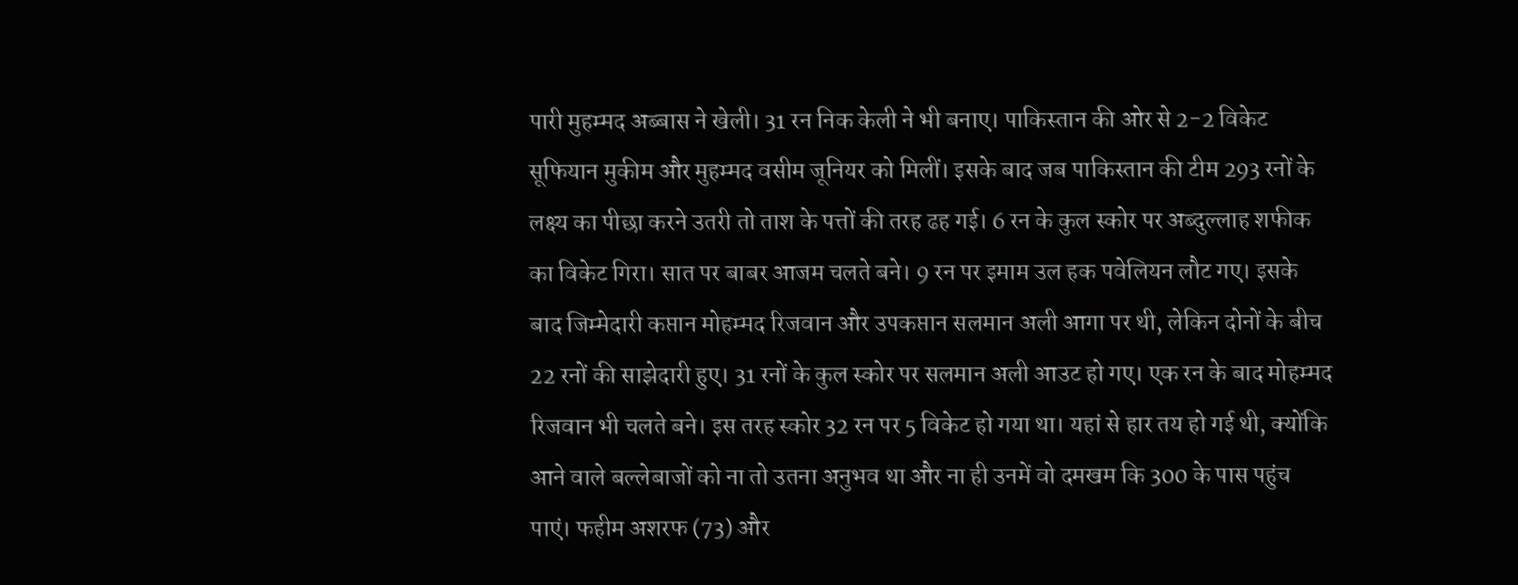पारी मुहम्मद अब्बास ने खेली। 31 रन निक केली ने भी बनाए। पाकिस्तान की ओर से 2-2 विकेट सूफियान मुकीम और मुहम्मद वसीम जूनियर को मिलीं। इसके बाद जब पाकिस्तान की टीम 293 रनों के लक्ष्य का पीछा करने उतरी तो ताश के पत्तों की तरह ढह गई। 6 रन के कुल स्कोर पर अब्दुल्लाह शफीक का विकेट गिरा। सात पर बाबर आजम चलते बने। 9 रन पर इमाम उल हक पवेलियन लौट गए। इसके बाद जिम्मेदारी कप्तान मोहम्मद रिजवान और उपकप्तान सलमान अली आगा पर थी, लेकिन दोनों के बीच 22 रनों की साझेदारी हुए। 31 रनों के कुल स्कोर पर सलमान अली आउट हो गए। एक रन के बाद मोहम्मद रिजवान भी चलते बने। इस तरह स्कोर 32 रन पर 5 विकेट हो गया था। यहां से हार तय हो गई थी, क्योंकि आने वाले बल्लेबाजों को ना तो उतना अनुभव था और ना ही उनमें वो दमखम कि 300 के पास पहुंच पाएं। फहीम अशरफ (73) और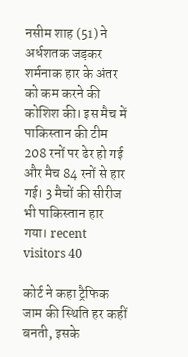नसीम शाह (51) ने अर्धशतक जड़कर शर्मनाक हार के अंतर को कम करने की कोशिश की। इस मैच में पाकिस्तान की टीम 208 रनों पर ढेर हो गई और मैच 84 रनों से हार गई। 3 मैचों की सीरीज भी पाकिस्तान हार गया। recent visitors 40

कोर्ट ने कहा ट्रैफिक जाम की स्थिति हर कहीं बनती, इसके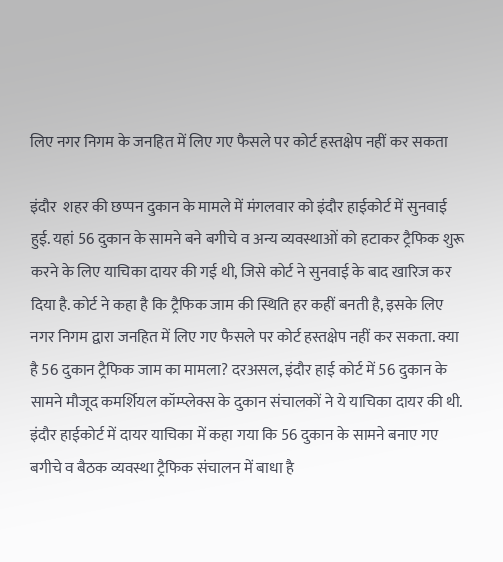लिए नगर निगम के जनहित में लिए गए फैसले पर कोर्ट हस्तक्षेप नहीं कर सकता

इंदौर  शहर की छप्पन दुकान के मामले में मंगलवार को इंदौर हाईकोर्ट में सुनवाई हुई. यहां 56 दुकान के सामने बने बगीचे व अन्य व्यवस्थाओं को हटाकर ट्रैफिक शुरू करने के लिए याचिका दायर की गई थी, जिसे कोर्ट ने सुनवाई के बाद खारिज कर दिया है. कोर्ट ने कहा है कि ट्रैफिक जाम की स्थिति हर कहीं बनती है, इसके लिए नगर निगम द्वारा जनहित में लिए गए फैसले पर कोर्ट हस्तक्षेप नहीं कर सकता. क्या है 56 दुकान ट्रैफिक जाम का मामला? दरअसल, इंदौर हाई कोर्ट में 56 दुकान के सामने मौजूद कमर्शियल कॉम्प्लेक्स के दुकान संचालकों ने ये याचिका दायर की थी. इंदौर हाईकोर्ट में दायर याचिका में कहा गया कि 56 दुकान के सामने बनाए गए बगीचे व बैठक व्यवस्था ट्रैफिक संचालन में बाधा है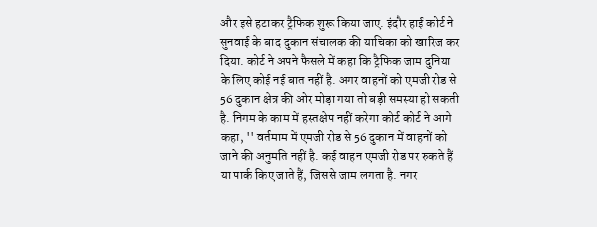और इसे हटाकर ट्रैफिक शुरू किया जाए. इंदौर हाई कोर्ट ने सुनवाई के बाद दुकान संचालक की याचिका को खारिज कर दिया. कोर्ट ने अपने फैसले में कहा कि ट्रैफिक जाम दुनिया के लिए कोई नई बात नहीं है. अगर वाहनों को एमजी रोड से 56 दुकान क्षेत्र की ओर मोड़ा गया तो बड़ी समस्या हो सकती है. निगम के काम में हस्तक्षेप नहीं करेगा कोर्ट कोर्ट ने आगे कहा, '' वर्तमाम में एमजी रोड से 56 दुकान में वाहनों को जाने की अनुमति नहीं है. कई वाहन एमजी रोड पर रुकते हैं या पार्क किए जाते हैं, जिससे जाम लगता है. नगर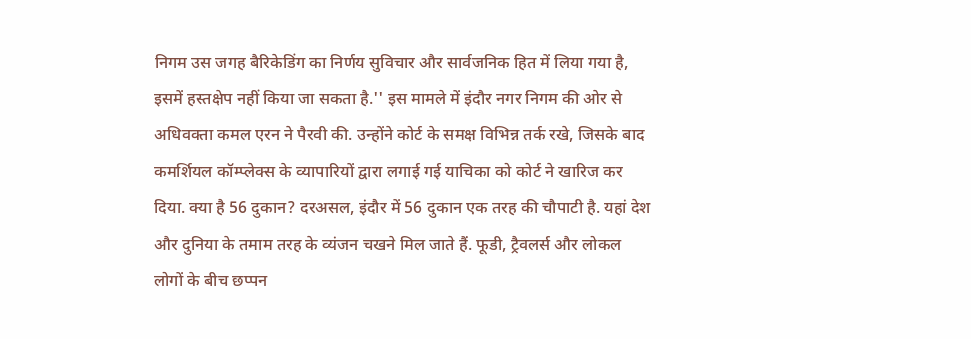निगम उस जगह बैरिकेडिंग का निर्णय सुविचार और सार्वजनिक हित में लिया गया है, इसमें हस्तक्षेप नहीं किया जा सकता है.'' इस मामले में इंदौर नगर निगम की ओर से अधिवक्ता कमल एरन ने पैरवी की. उन्होंने कोर्ट के समक्ष विभिन्न तर्क रखे, जिसके बाद कमर्शियल कॉम्प्लेक्स के व्यापारियों द्वारा लगाई गई याचिका को कोर्ट ने खारिज कर दिया. क्या है 56 दुकान? दरअसल, इंदौर में 56 दुकान एक तरह की चौपाटी है. यहां देश और दुनिया के तमाम तरह के व्यंजन चखने मिल जाते हैं. फूडी, ट्रैवलर्स और लोकल लोगों के बीच छप्पन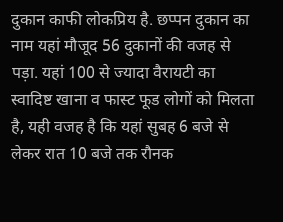दुकान काफी लोकप्रिय है. छप्पन दुकान का नाम यहां मौजूद 56 दुकानों की वजह से पड़ा. यहां 100 से ज्यादा वैरायटी का स्वादिष्ट खाना व फास्ट फूड लोगों को मिलता है, यही वजह है कि यहां सुबह 6 बजे से लेकर रात 10 बजे तक रौनक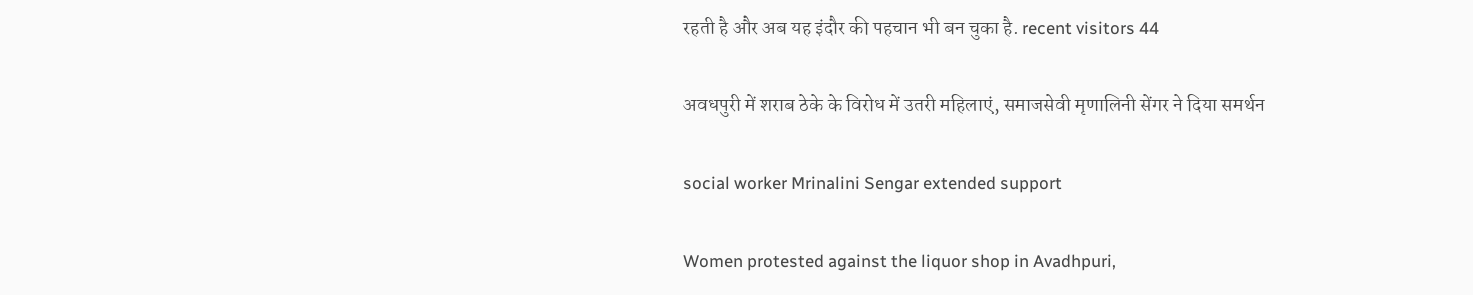रहती है और अब यह इंदौर की पहचान भी बन चुका है. recent visitors 44

अवधपुरी में शराब ठेके के विरोध में उतरी महिलाएं, समाजसेवी मृणालिनी सेंगर ने दिया समर्थन

social worker Mrinalini Sengar extended support

Women protested against the liquor shop in Avadhpuri,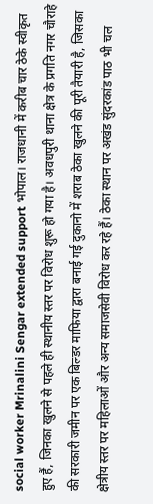social worker Mrinalini Sengar extended support भोपाल। राजधानी में करीब चार ठेके स्वीकृत हुए हैं, जिनका खुलने से पहले ही स्थानीय स्तर पर विरोध शुरू हो गया है। अवधपुरी थाना क्षेत्र के प्रगति नगर चौराहे की सरकारी जमीन पर एक बिल्डर माफिया द्वारा बनाई गई दुकानो में शराब ठेका खुलने की पूरी तैयारी है, जिसका क्षेत्रीय स्तर पर महिलाओं और अन्य समाजसेवी विरोध कर रहे हैं। ठेका स्थान पर अखंड सुंदरकांड पाठ भी चल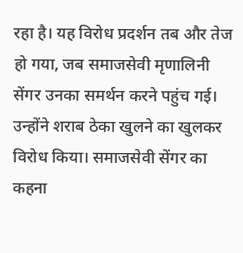रहा है। यह विरोध प्रदर्शन तब और तेज हो गया, जब समाजसेवी मृणालिनी सेंगर उनका समर्थन करने पहुंच गई। उन्होंने शराब ठेका खुलने का खुलकर विरोध किया। समाजसेवी सेंगर का कहना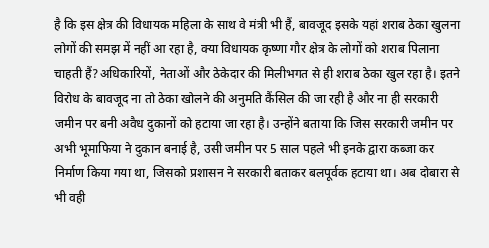है कि इस क्षेत्र की विधायक महिला के साथ वे मंत्री भी हैं, बावजूद इसके यहां शराब ठेका खुलना लोगों की समझ में नहीं आ रहा है, क्या विधायक कृष्णा गौर क्षेत्र के लोगों को शराब पिलाना चाहती हैं?अधिकारियों, नेताओं और ठेकेदार की मिलीभगत से ही शराब ठेका खुल रहा है। इतने विरोध के बावजूद ना तो ठेका खोलने की अनुमति कैंसिल की जा रही है और ना ही सरकारी जमीन पर बनी अवैध दुकानों को हटाया जा रहा है। उन्होंने बताया कि जिस सरकारी जमीन पर अभी भूमाफिया ने दुकान बनाई है, उसी जमीन पर 5 साल पहले भी इनके द्वारा कब्जा कर निर्माण किया गया था, जिसको प्रशासन ने सरकारी बताकर बलपूर्वक हटाया था। अब दोबारा से भी वही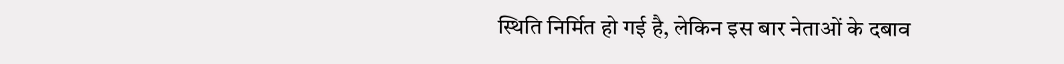स्थिति निर्मित हो गई है, लेकिन इस बार नेताओं के दबाव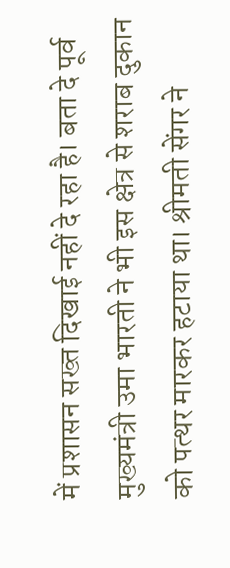में प्रशासन सख्त दिखाई नहीं दे रहा है। बता दे पूर्व मुख्यमंत्री उमा भारती ने भी इस क्षेत्र से शराब दुकान को पत्थर मारकर हटाया था। श्रीमती सेंगर ने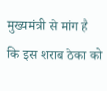मुख्यमंत्री से मांग है कि इस शराब ठेका को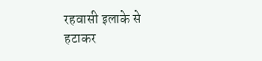रहवासी इलाके से हटाकर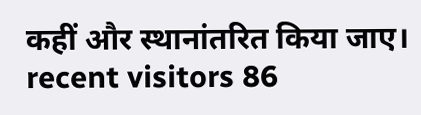कहीं और स्थानांतरित किया जाए। recent visitors 86